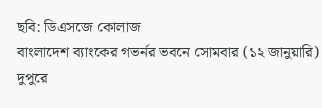ছবি: ডিএসজে কোলাজ
বাংলাদেশ ব্যাংকের গভর্নর ভবনে সোমবার (১২ জানুয়ারি) দুপুরে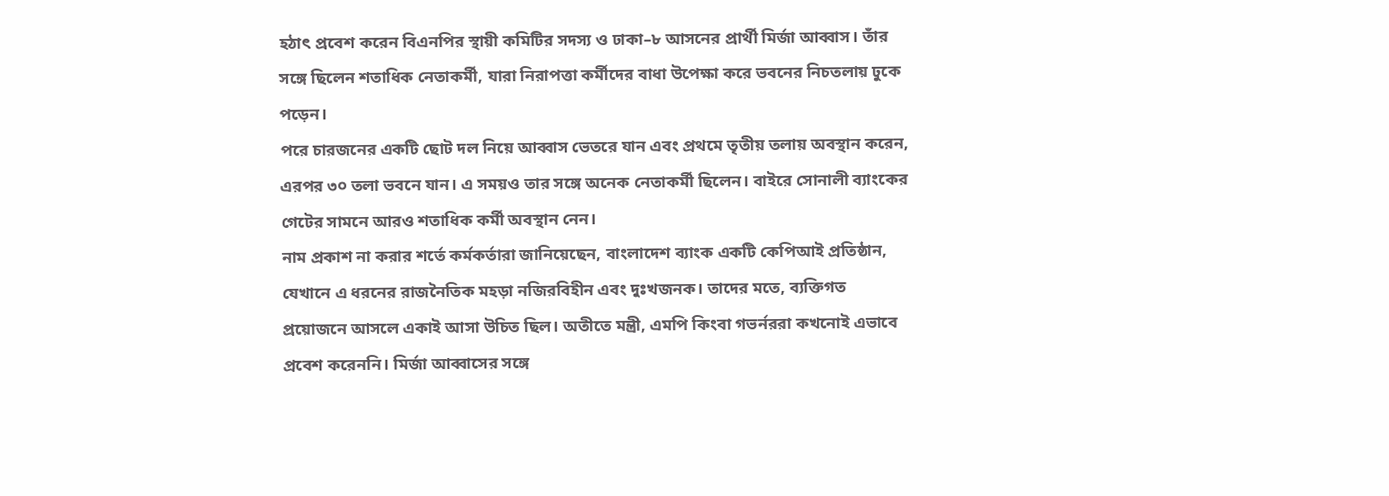হঠাৎ প্রবেশ করেন বিএনপির স্থায়ী কমিটির সদস্য ও ঢাকা–৮ আসনের প্রার্থী মির্জা আব্বাস। তাঁর সঙ্গে ছিলেন শতাধিক নেতাকর্মী, যারা নিরাপত্তা কর্মীদের বাধা উপেক্ষা করে ভবনের নিচতলায় ঢুকে পড়েন।
পরে চারজনের একটি ছোট দল নিয়ে আব্বাস ভেতরে যান এবং প্রথমে তৃতীয় তলায় অবস্থান করেন, এরপর ৩০ তলা ভবনে যান। এ সময়ও তার সঙ্গে অনেক নেতাকর্মী ছিলেন। বাইরে সোনালী ব্যাংকের গেটের সামনে আরও শতাধিক কর্মী অবস্থান নেন।
নাম প্রকাশ না করার শর্তে কর্মকর্তারা জানিয়েছেন, বাংলাদেশ ব্যাংক একটি কেপিআই প্রতিষ্ঠান, যেখানে এ ধরনের রাজনৈতিক মহড়া নজিরবিহীন এবং দুঃখজনক। তাদের মতে, ব্যক্তিগত প্রয়োজনে আসলে একাই আসা উচিত ছিল। অতীতে মন্ত্রী, এমপি কিংবা গভর্নররা কখনোই এভাবে প্রবেশ করেননি। মির্জা আব্বাসের সঙ্গে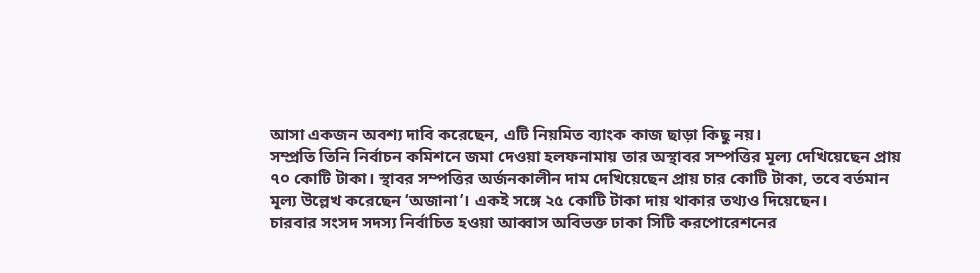আসা একজন অবশ্য দাবি করেছেন, এটি নিয়মিত ব্যাংক কাজ ছাড়া কিছু নয়।
সম্প্রতি তিনি নির্বাচন কমিশনে জমা দেওয়া হলফনামায় তার অস্থাবর সম্পত্তির মূল্য দেখিয়েছেন প্রায় ৭০ কোটি টাকা। স্থাবর সম্পত্তির অর্জনকালীন দাম দেখিয়েছেন প্রায় চার কোটি টাকা, তবে বর্তমান মূল্য উল্লেখ করেছেন ‘অজানা’। একই সঙ্গে ২৫ কোটি টাকা দায় থাকার তথ্যও দিয়েছেন।
চারবার সংসদ সদস্য নির্বাচিত হওয়া আব্বাস অবিভক্ত ঢাকা সিটি করপোরেশনের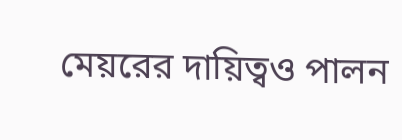মেয়রের দায়িত্বও পালন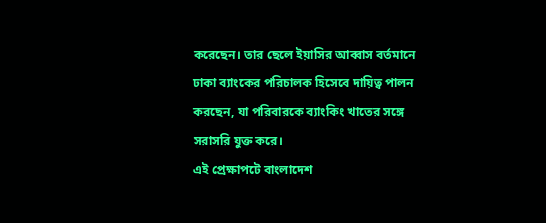করেছেন। তার ছেলে ইয়াসির আব্বাস বর্তমানে ঢাকা ব্যাংকের পরিচালক হিসেবে দায়িত্ব পালন করছেন, যা পরিবারকে ব্যাংকিং খাতের সঙ্গে সরাসরি যুক্ত করে।
এই প্রেক্ষাপটে বাংলাদেশ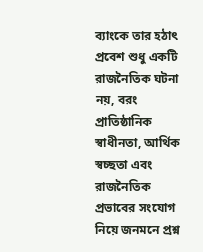ব্যাংকে তার হঠাৎ প্রবেশ শুধু একটি রাজনৈতিক ঘটনা নয়, বরং প্রাতিষ্ঠানিক স্বাধীনতা, আর্থিক স্বচ্ছতা এবং রাজনৈতিক প্রভাবের সংযোগ নিয়ে জনমনে প্রশ্ন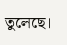তুলেছে।